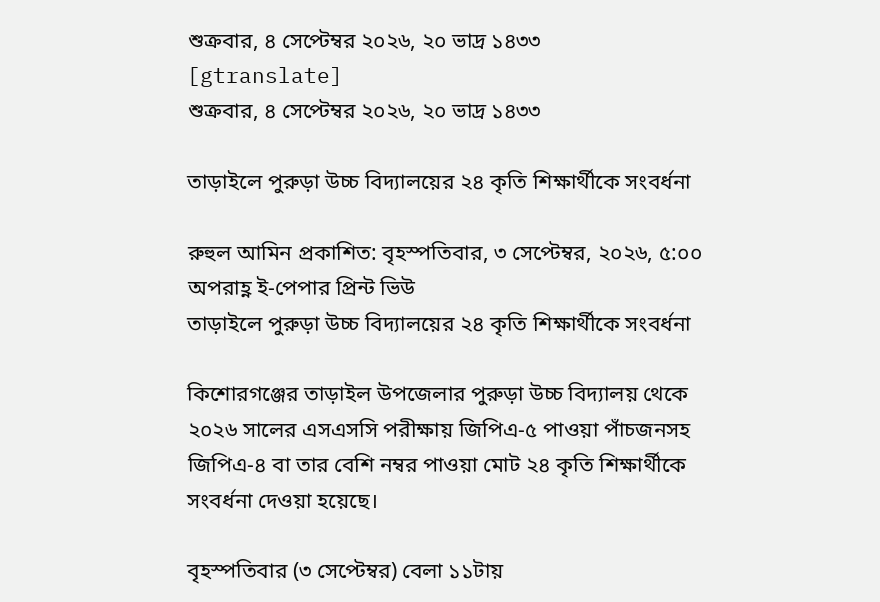শুক্রবার, ৪ সেপ্টেম্বর ২০২৬, ২০ ভাদ্র ১৪৩৩
[gtranslate]
শুক্রবার, ৪ সেপ্টেম্বর ২০২৬, ২০ ভাদ্র ১৪৩৩

তাড়াইলে পুরুড়া উচ্চ বিদ্যালয়ের ২৪ কৃতি শিক্ষার্থীকে সংবর্ধনা

রুহুল আমিন প্রকাশিত: বৃহস্পতিবার, ৩ সেপ্টেম্বর, ২০২৬, ৫:০০ অপরাহ্ণ ই-পেপার প্রিন্ট ভিউ
তাড়াইলে পুরুড়া উচ্চ বিদ্যালয়ের ২৪ কৃতি শিক্ষার্থীকে সংবর্ধনা

কিশোরগঞ্জের তাড়াইল উপজেলার পুরুড়া উচ্চ বিদ্যালয় থেকে ২০২৬ সালের এসএসসি পরীক্ষায় জিপিএ-৫ পাওয়া পাঁচজনসহ জিপিএ-৪ বা তার বেশি নম্বর পাওয়া মোট ২৪ কৃতি শিক্ষার্থীকে সংবর্ধনা দেওয়া হয়েছে।

বৃহস্পতিবার (৩ সেপ্টেম্বর) বেলা ১১টায়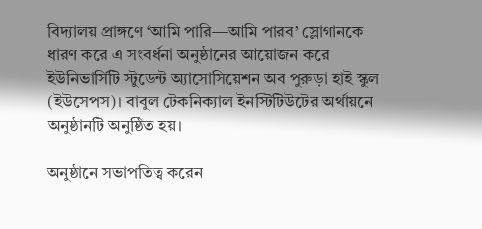বিদ্যালয় প্রাঙ্গণে ‘আমি পারি—আমি পারব’ স্লোগানকে ধারণ করে এ সংবর্ধনা অনুষ্ঠানের আয়োজন করে ইউনিভার্সিটি স্টুডেন্ট অ্যাসোসিয়েশন অব পুরুড়া হাই স্কুল (ইউসেপস)। বাবুল টেকনিক্যাল ইনস্টিটিউটের অর্থায়নে অনুষ্ঠানটি অনুষ্ঠিত হয়।

অনুষ্ঠানে সভাপতিত্ব করেন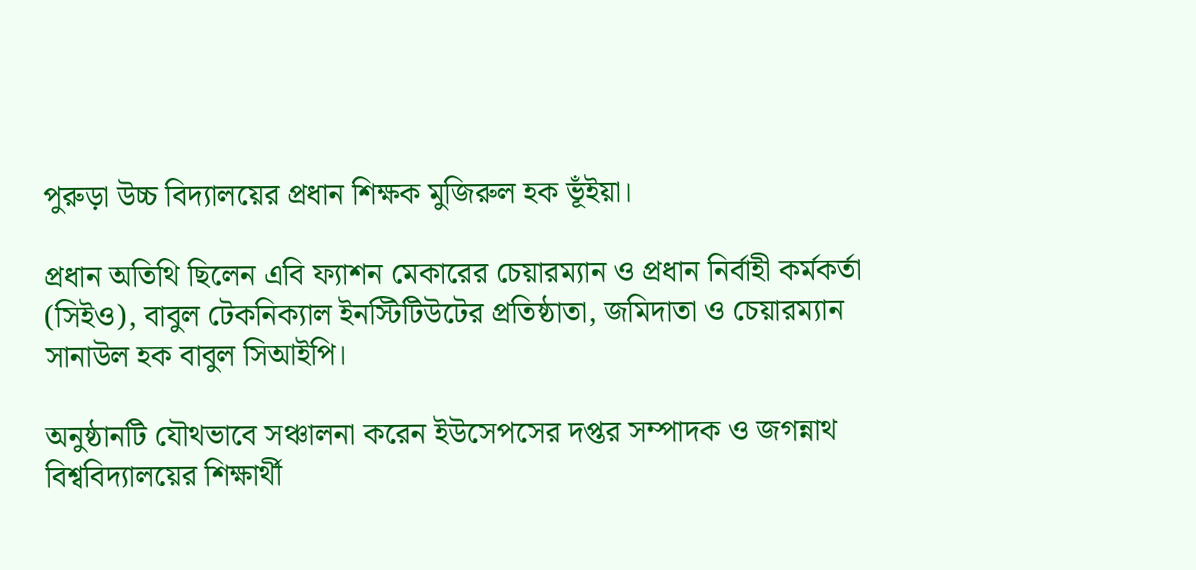পুরুড়া উচ্চ বিদ্যালয়ের প্রধান শিক্ষক মুজিরুল হক ভূঁইয়া।

প্রধান অতিথি ছিলেন এবি ফ্যাশন মেকারের চেয়ারম্যান ও প্রধান নির্বাহী কর্মকর্তা (সিইও), বাবুল টেকনিক্যাল ইনস্টিটিউটের প্রতিষ্ঠাতা, জমিদাতা ও চেয়ারম্যান সানাউল হক বাবুল সিআইপি।

অনুষ্ঠানটি যৌথভাবে সঞ্চালনা করেন ইউসেপসের দপ্তর সম্পাদক ও জগন্নাথ বিশ্ববিদ্যালয়ের শিক্ষার্থী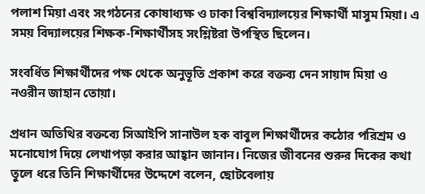পলাশ মিয়া এবং সংগঠনের কোষাধ্যক্ষ ও ঢাকা বিশ্ববিদ্যালয়ের শিক্ষার্থী মাসুম মিয়া। এ সময় বিদ্যালয়ের শিক্ষক-শিক্ষার্থীসহ সংশ্লিষ্টরা উপস্থিত ছিলেন।

সংবর্ধিত শিক্ষার্থীদের পক্ষ থেকে অনুভূতি প্রকাশ করে বক্তব্য দেন সায়াদ মিয়া ও নওরীন জাহান তোয়া।

প্রধান অতিথির বক্তব্যে সিআইপি সানাউল হক বাবুল শিক্ষার্থীদের কঠোর পরিশ্রম ও মনোযোগ দিয়ে লেখাপড়া করার আহ্বান জানান। নিজের জীবনের শুরুর দিকের কথা তুলে ধরে তিনি শিক্ষার্থীদের উদ্দেশে বলেন, ছোটবেলায়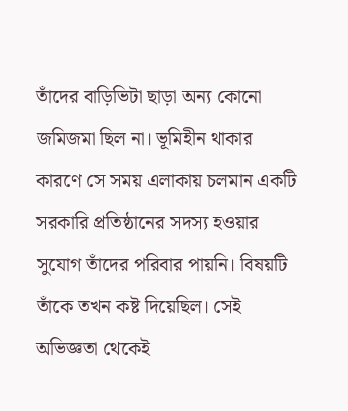তাঁদের বাড়িভিটা ছাড়া অন্য কোনো জমিজমা ছিল না। ভূমিহীন থাকার কারণে সে সময় এলাকায় চলমান একটি সরকারি প্রতিষ্ঠানের সদস্য হওয়ার সুযোগ তাঁদের পরিবার পায়নি। বিষয়টি তাঁকে তখন কষ্ট দিয়েছিল। সেই অভিজ্ঞতা থেকেই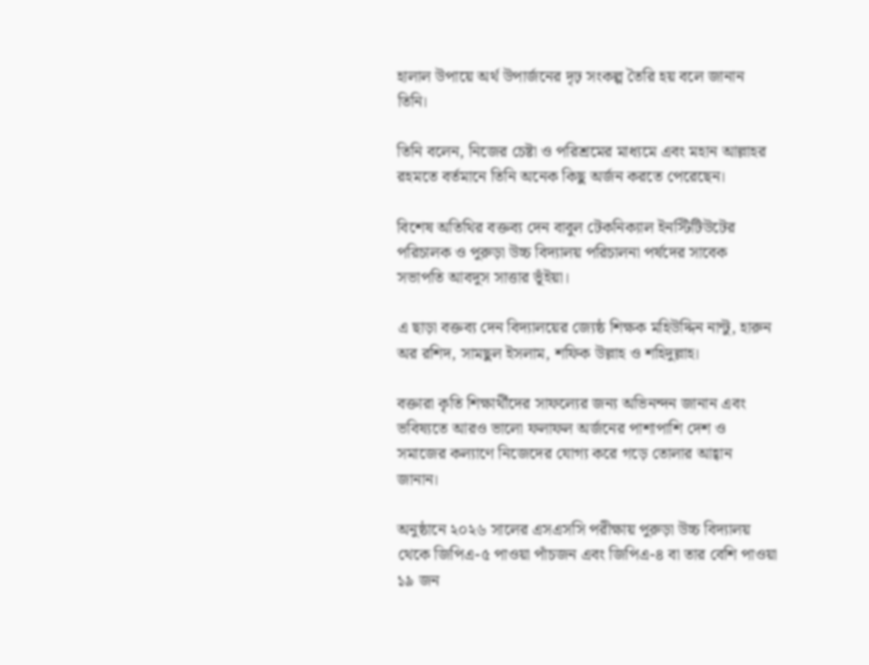হালাল উপায়ে অর্থ উপার্জনের দৃঢ় সংকল্প তৈরি হয় বলে জানান তিনি।

তিনি বলেন, নিজের চেষ্টা ও পরিশ্রমের মাধ্যমে এবং মহান আল্লাহর রহমতে বর্তমানে তিনি অনেক কিছু অর্জন করতে পেরেছেন।

বিশেষ অতিথির বক্তব্য দেন বাবুল টেকনিক্যাল ইনস্টিটিউটের পরিচালক ও পুরুড়া উচ্চ বিদ্যালয় পরিচালনা পর্ষদের সাবেক সভাপতি আবদুস সাত্তার ভূঁইয়া।

এ ছাড়া বক্তব্য দেন বিদ্যালয়ের জ্যেষ্ঠ শিক্ষক মহিউদ্দিন নান্টু, হারুন অর রশিদ, সামছুল ইসলাম, শফিক উল্লাহ ও শহিদুল্লাহ।

বক্তারা কৃতি শিক্ষার্থীদের সাফল্যের জন্য অভিনন্দন জানান এবং ভবিষ্যতে আরও ভালো ফলাফল অর্জনের পাশাপাশি দেশ ও সমাজের কল্যাণে নিজেদের যোগ্য করে গড়ে তোলার আহ্বান জানান।

অনুষ্ঠানে ২০২৬ সালের এসএসসি পরীক্ষায় পুরুড়া উচ্চ বিদ্যালয় থেকে জিপিএ-৫ পাওয়া পাঁচজন এবং জিপিএ-৪ বা তার বেশি পাওয়া ১৯ জন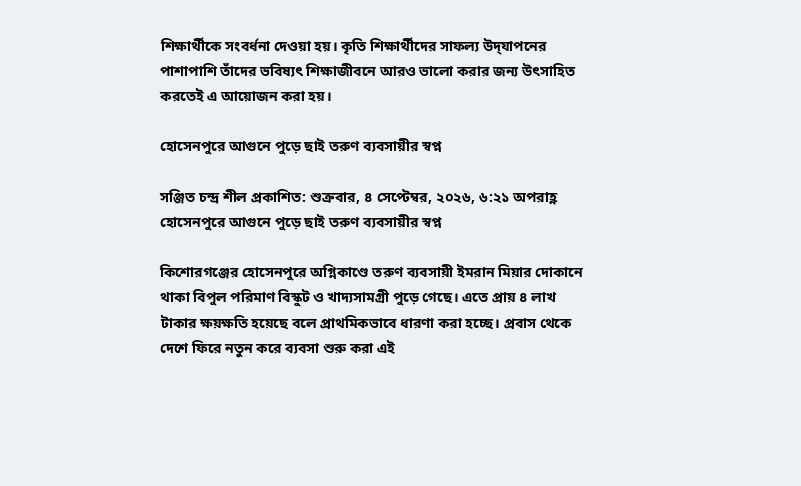শিক্ষার্থীকে সংবর্ধনা দেওয়া হয়। কৃতি শিক্ষার্থীদের সাফল্য উদ্‌যাপনের পাশাপাশি তাঁদের ভবিষ্যৎ শিক্ষাজীবনে আরও ভালো করার জন্য উৎসাহিত করতেই এ আয়োজন করা হয়।

হোসেনপুরে আগুনে পুড়ে ছাই তরুণ ব্যবসায়ীর স্বপ্ন

সঞ্জিত চন্দ্র শীল প্রকাশিত: শুক্রবার, ৪ সেপ্টেম্বর, ২০২৬, ৬:২১ অপরাহ্ণ
হোসেনপুরে আগুনে পুড়ে ছাই তরুণ ব্যবসায়ীর স্বপ্ন

কিশোরগঞ্জের হোসেনপুরে অগ্নিকাণ্ডে তরুণ ব্যবসায়ী ইমরান মিয়ার দোকানে থাকা বিপুল পরিমাণ বিস্কুট ও খাদ্যসামগ্রী পুড়ে গেছে। এতে প্রায় ৪ লাখ টাকার ক্ষয়ক্ষতি হয়েছে বলে প্রাথমিকভাবে ধারণা করা হচ্ছে। প্রবাস থেকে দেশে ফিরে নতুন করে ব্যবসা শুরু করা এই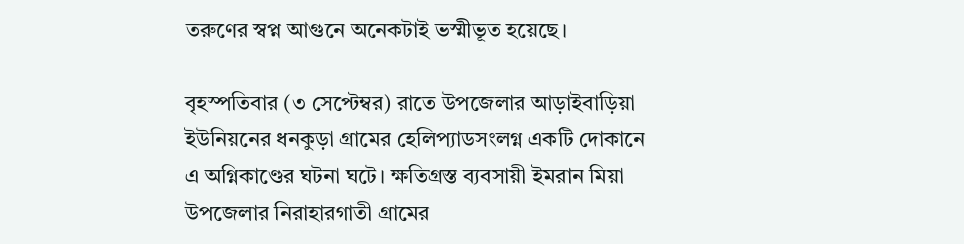তরুণের স্বপ্ন আগুনে অনেকটাই ভস্মীভূত হয়েছে।

বৃহস্পতিবার (৩ সেপ্টেম্বর) রাতে উপজেলার আড়াইবাড়িয়া ইউনিয়নের ধনকুড়া গ্রামের হেলিপ্যাডসংলগ্ন একটি দোকানে এ অগ্নিকাণ্ডের ঘটনা ঘটে। ক্ষতিগ্রস্ত ব্যবসায়ী ইমরান মিয়া উপজেলার নিরাহারগাতী গ্রামের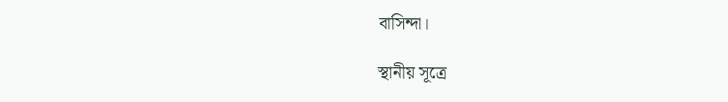বাসিন্দা।

স্থানীয় সূত্রে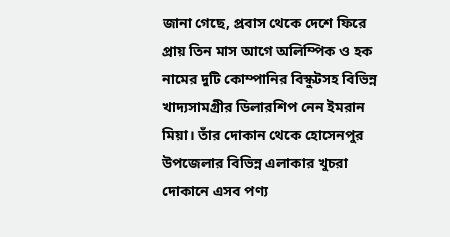জানা গেছে, প্রবাস থেকে দেশে ফিরে প্রায় তিন মাস আগে অলিম্পিক ও হক নামের দুটি কোম্পানির বিস্কুটসহ বিভিন্ন খাদ্যসামগ্রীর ডিলারশিপ নেন ইমরান মিয়া। তাঁর দোকান থেকে হোসেনপুর উপজেলার বিভিন্ন এলাকার খুচরা দোকানে এসব পণ্য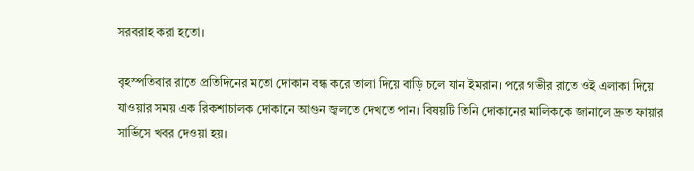সরবরাহ করা হতো।

বৃহস্পতিবার রাতে প্রতিদিনের মতো দোকান বন্ধ করে তালা দিয়ে বাড়ি চলে যান ইমরান। পরে গভীর রাতে ওই এলাকা দিয়ে যাওয়ার সময় এক রিকশাচালক দোকানে আগুন জ্বলতে দেখতে পান। বিষয়টি তিনি দোকানের মালিককে জানালে দ্রুত ফায়ার সার্ভিসে খবর দেওয়া হয়।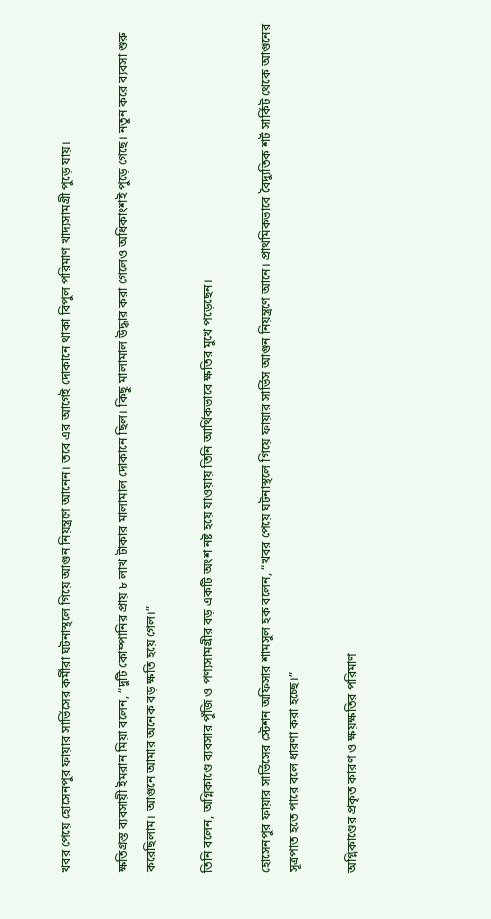খবর পেয়ে হোসেনপুর ফায়ার সার্ভিসের কর্মীরা ঘটনাস্থলে গিয়ে আগুন নিয়ন্ত্রণে আনেন। তবে এর আগেই দোকানে থাকা বিপুল পরিমাণ খাদ্যসামগ্রী পুড়ে যায়।

ক্ষতিগ্রস্ত ব্যবসায়ী ইমরান মিয়া বলেন, “দুটি কোম্পানির প্রায় ৮ লাখ টাকার মালামাল দোকানে ছিল। কিছু মালামাল উদ্ধার করা গেলেও অধিকাংশই পুড়ে গেছে। নতুন করে ব্যবসা শুরু করেছিলাম। আগুনে আমার অনেক বড় ক্ষতি হয়ে গেল।”

তিনি বলেন, অগ্নিকাণ্ডে ব্যবসার পুঁজি ও পণ্যসামগ্রীর বড় একটি অংশ নষ্ট হয়ে যাওয়ায় তিনি আর্থিকভাবে ক্ষতির মুখে পড়েছেন।

হোসেনপুর ফায়ার সার্ভিসের স্টেশন অফিসার শামসুল হক বলেন, “খবর পেয়ে ঘটনাস্থলে গিয়ে ফায়ার সার্ভিস আগুন নিয়ন্ত্রণে আনে। প্রাথমিকভাবে বৈদ্যুতিক শর্ট সার্কিট থেকে আগুনের সূত্রপাত হতে পারে বলে ধারণা করা হচ্ছে।”

অগ্নিকাণ্ডের প্রকৃত কারণ ও ক্ষয়ক্ষতির পরিমাণ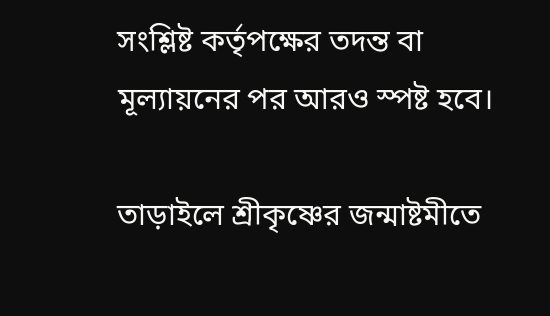সংশ্লিষ্ট কর্তৃপক্ষের তদন্ত বা মূল্যায়নের পর আরও স্পষ্ট হবে।

তাড়াইলে শ্রীকৃষ্ণের জন্মাষ্টমীতে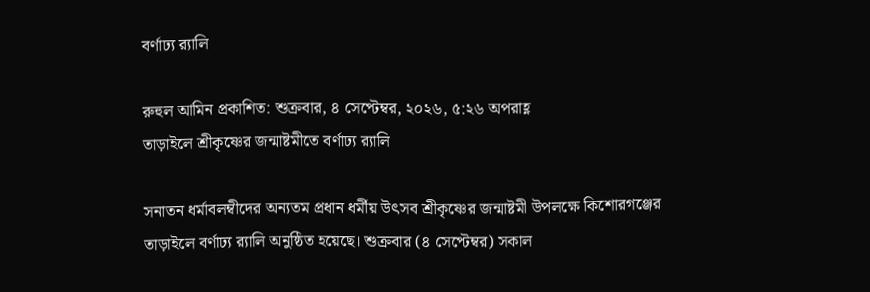বর্ণাঢ্য র‍্যালি

রুহুল আমিন প্রকাশিত: শুক্রবার, ৪ সেপ্টেম্বর, ২০২৬, ৫:২৬ অপরাহ্ণ
তাড়াইলে শ্রীকৃষ্ণের জন্মাষ্টমীতে বর্ণাঢ্য র‍্যালি

সনাতন ধর্মাবলম্বীদের অন্যতম প্রধান ধর্মীয় উৎসব শ্রীকৃষ্ণের জন্মাষ্টমী উপলক্ষে কিশোরগঞ্জের তাড়াইলে বর্ণাঢ্য র‍্যালি অনুষ্ঠিত হয়েছে। শুক্রবার (৪ সেপ্টেম্বর) সকাল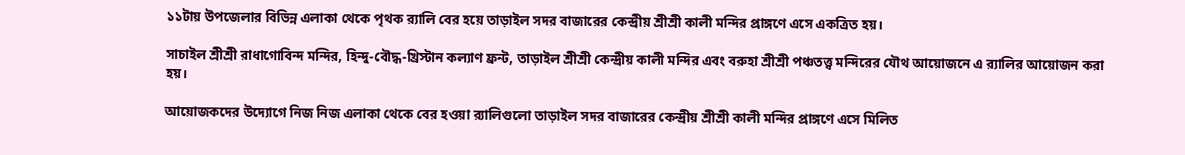১১টায় উপজেলার বিভিন্ন এলাকা থেকে পৃথক র‍্যালি বের হয়ে তাড়াইল সদর বাজারের কেন্দ্রীয় শ্রীশ্রী কালী মন্দির প্রাঙ্গণে এসে একত্রিত হয়।

সাচাইল শ্রীশ্রী রাধাগোবিন্দ মন্দির, হিন্দু-বৌদ্ধ-খ্রিস্টান কল্যাণ ফ্রন্ট, তাড়াইল শ্রীশ্রী কেন্দ্রীয় কালী মন্দির এবং বরুহা শ্রীশ্রী পঞ্চতত্ত্ব মন্দিরের যৌথ আয়োজনে এ র‍্যালির আয়োজন করা হয়।

আয়োজকদের উদ্যোগে নিজ নিজ এলাকা থেকে বের হওয়া র‍্যালিগুলো তাড়াইল সদর বাজারের কেন্দ্রীয় শ্রীশ্রী কালী মন্দির প্রাঙ্গণে এসে মিলিত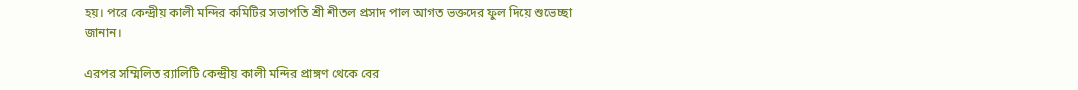হয়। পরে কেন্দ্রীয় কালী মন্দির কমিটির সভাপতি শ্রী শীতল প্রসাদ পাল আগত ভক্তদের ফুল দিয়ে শুভেচ্ছা জানান।

এরপর সম্মিলিত র‍্যালিটি কেন্দ্রীয় কালী মন্দির প্রাঙ্গণ থেকে বের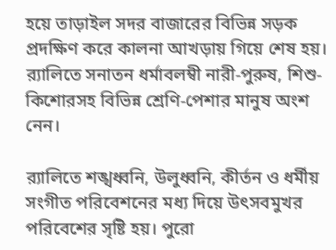হয়ে তাড়াইল সদর বাজারের বিভিন্ন সড়ক প্রদক্ষিণ করে কালনা আখড়ায় গিয়ে শেষ হয়। র‍্যালিতে সনাতন ধর্মাবলম্বী নারী-পুরুষ, শিশু-কিশোরসহ বিভিন্ন শ্রেণি-পেশার মানুষ অংশ নেন।

র‍্যালিতে শঙ্খধ্বনি, উলুধ্বনি, কীর্তন ও ধর্মীয় সংগীত পরিবেশনের মধ্য দিয়ে উৎসবমুখর পরিবেশের সৃষ্টি হয়। পুরো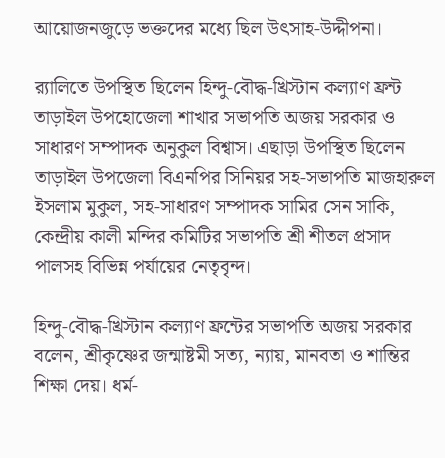আয়োজনজুড়ে ভক্তদের মধ্যে ছিল উৎসাহ-উদ্দীপনা।

র‍্যালিতে উপস্থিত ছিলেন হিন্দু-বৌদ্ধ-খ্রিস্টান কল্যাণ ফ্রন্ট তাড়াইল উপহোজেলা শাখার সভাপতি অজয় সরকার ও সাধারণ সম্পাদক অনুকুল বিশ্বাস। এছাড়া উপস্থিত ছিলেন তাড়াইল উপজেলা বিএনপির সিনিয়র সহ-সভাপতি মাজহারুল ইসলাম মুকুল, সহ-সাধারণ সম্পাদক সামির সেন সাকি, কেন্দ্রীয় কালী মন্দির কমিটির সভাপতি শ্রী শীতল প্রসাদ পালসহ বিভিন্ন পর্যায়ের নেতৃবৃন্দ।

হিন্দু-বৌদ্ধ-খ্রিস্টান কল্যাণ ফ্রন্টের সভাপতি অজয় সরকার বলেন, শ্রীকৃষ্ণের জন্মাষ্টমী সত্য, ন্যায়, মানবতা ও শান্তির শিক্ষা দেয়। ধর্ম-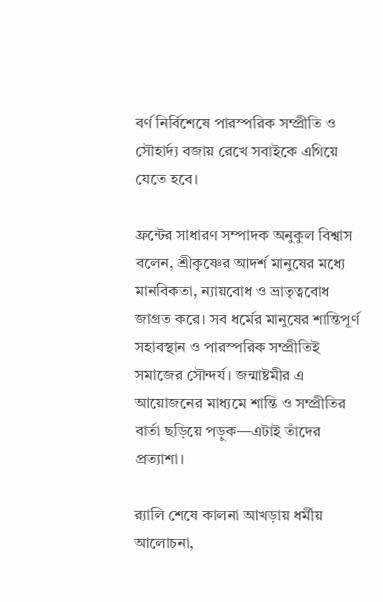বর্ণ নির্বিশেষে পারস্পরিক সম্প্রীতি ও সৌহার্দ্য বজায় রেখে সবাইকে এগিয়ে যেতে হবে।

ফ্রন্টের সাধারণ সম্পাদক অনুকুল বিশ্বাস বলেন, শ্রীকৃষ্ণের আদর্শ মানুষের মধ্যে মানবিকতা, ন্যায়বোধ ও ভ্রাতৃত্ববোধ জাগ্রত করে। সব ধর্মের মানুষের শান্তিপূর্ণ সহাবস্থান ও পারস্পরিক সম্প্রীতিই সমাজের সৌন্দর্য। জন্মাষ্টমীর এ আয়োজনের মাধ্যমে শান্তি ও সম্প্রীতির বার্তা ছড়িয়ে পড়ুক—এটাই তাঁদের প্রত্যাশা।

র‍্যালি শেষে কালনা আখড়ায় ধর্মীয় আলোচনা,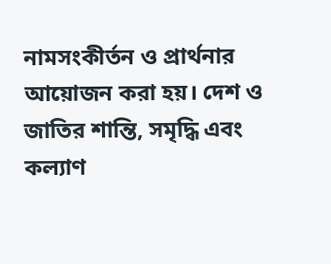নামসংকীর্তন ও প্রার্থনার আয়োজন করা হয়। দেশ ও জাতির শান্তি, সমৃদ্ধি এবং কল্যাণ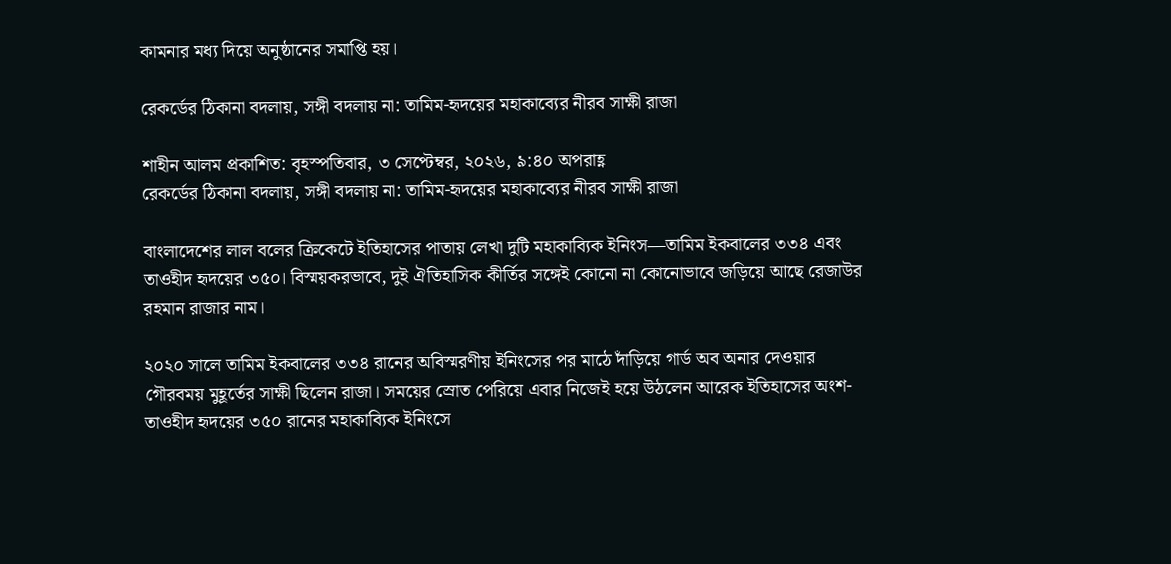কামনার মধ্য দিয়ে অনুষ্ঠানের সমাপ্তি হয়।

রেকর্ডের ঠিকানা বদলায়, সঙ্গী বদলায় না: তামিম-হৃদয়ের মহাকাব্যের নীরব সাক্ষী রাজা

শাহীন আলম প্রকাশিত: বৃহস্পতিবার, ৩ সেপ্টেম্বর, ২০২৬, ৯:৪০ অপরাহ্ণ
রেকর্ডের ঠিকানা বদলায়, সঙ্গী বদলায় না: তামিম-হৃদয়ের মহাকাব্যের নীরব সাক্ষী রাজা

বাংলাদেশের লাল বলের ক্রিকেটে ইতিহাসের পাতায় লেখা দুটি মহাকাব্যিক ইনিংস—তামিম ইকবালের ৩৩৪ এবং তাওহীদ হৃদয়ের ৩৫০। বিস্ময়করভাবে, দুই ঐতিহাসিক কীর্তির সঙ্গেই কোনো না কোনোভাবে জড়িয়ে আছে রেজাউর রহমান রাজার নাম।

২০২০ সালে তামিম ইকবালের ৩৩৪ রানের অবিস্মরণীয় ইনিংসের পর মাঠে দাঁড়িয়ে গার্ড অব অনার দেওয়ার গৌরবময় মুহূর্তের সাক্ষী ছিলেন রাজা। সময়ের স্রোত পেরিয়ে এবার নিজেই হয়ে উঠলেন আরেক ইতিহাসের অংশ- তাওহীদ হৃদয়ের ৩৫০ রানের মহাকাব্যিক ইনিংসে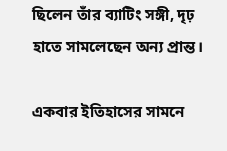ছিলেন তাঁর ব্যাটিং সঙ্গী, দৃঢ় হাতে সামলেছেন অন্য প্রান্ত।

একবার ইতিহাসের সামনে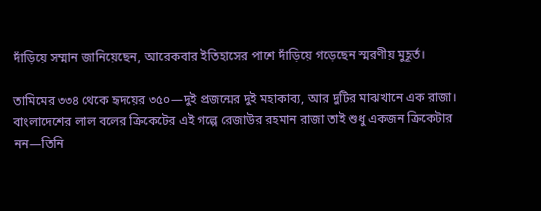দাঁড়িয়ে সম্মান জানিয়েছেন, আরেকবার ইতিহাসের পাশে দাঁড়িয়ে গড়েছেন স্মরণীয় মুহূর্ত।

তামিমের ৩৩৪ থেকে হৃদয়ের ৩৫০—দুই প্রজন্মের দুই মহাকাব্য, আর দুটির মাঝখানে এক রাজা।
বাংলাদেশের লাল বলের ক্রিকেটের এই গল্পে রেজাউর রহমান রাজা তাই শুধু একজন ক্রিকেটার নন—তিনি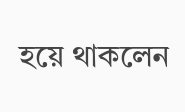হয়ে থাকলেন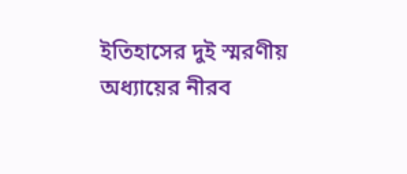ইতিহাসের দুই স্মরণীয় অধ্যায়ের নীরব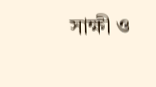সাক্ষী ও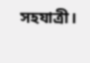সহযাত্রী।